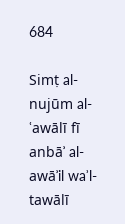684

Simṭ al-nujūm al-ʿawālī fī anbāʾ al-awāʾil waʾl-tawālī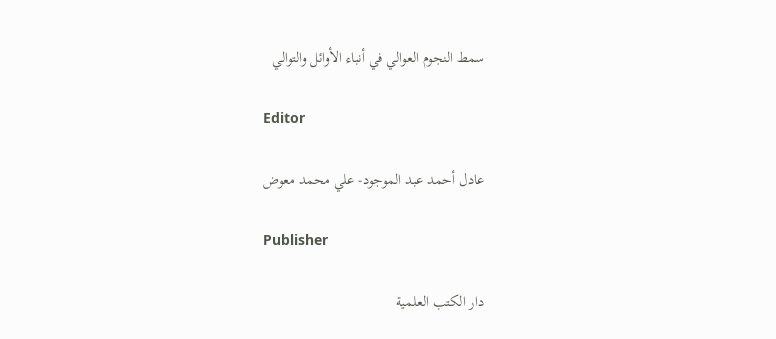سمط النجوم العوالي في أنباء الأوائل والتوالي

Editor

عادل أحمد عبد الموجود- علي محمد معوض

Publisher

دار الكتب العلمية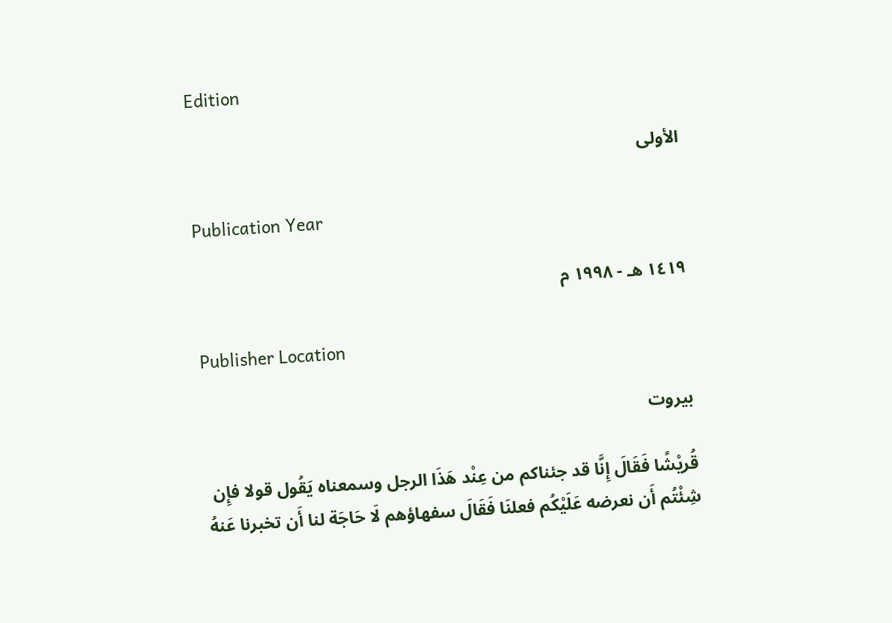Edition

الأولى

Publication Year

١٤١٩ هـ - ١٩٩٨ م

Publisher Location

بيروت

قُريْشًا فَقَالَ إِنَّا قد جئناكم من عِنْد هَذَا الرجل وسمعناه يَقُول قولا فإِن شِئْتُم أَن نعرضه عَلَيْكُم فعلنَا فَقَالَ سفهاؤهم لَا حَاجَة لنا أَن تخبرنا عَنهُ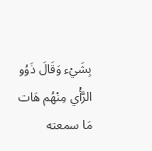بِشَيْء وَقَالَ ذَوُو الرَّأْي مِنْهُم هَات مَا سمعته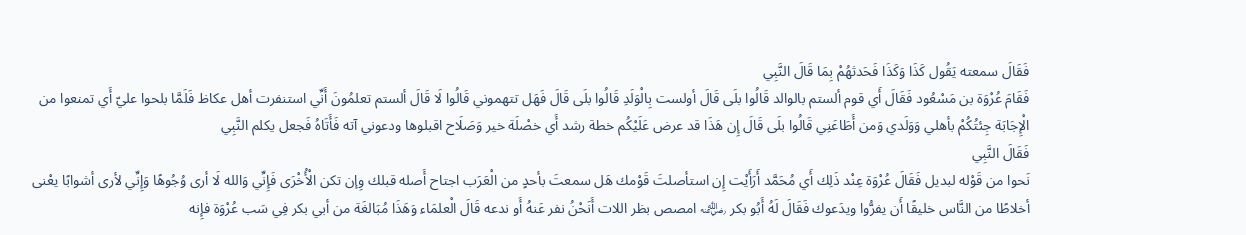فَقَالَ سمعته يَقُول كَذَا وَكَذَا فَحَدثهُمْ بِمَا قَالَ النَّبِي
فَقَامَ عُرْوَة بن مَسْعُود فَقَالَ أَي قوم ألستم بالوالد قَالُوا بلَى قَالَ أولست بِالْوَلَدِ قَالُوا بلَى قَالَ فَهَل تتهموني قَالُوا لَا قَالَ ألستم تعلمُونَ أَنِّي استنفرت أهل عكاظ فَلَمَّا بلحوا عليّ أَي تمنعوا من الْإِجَابَة جِئتُكُمْ بأهلي وَوَلَدي وَمن أَطَاعَنِي قَالُوا بلَى قَالَ إِن هَذَا قد عرض عَلَيْكُم خطة رشد أَي خصْلَة خير وَصَلَاح اقبلوها ودعوني آته فَأَتَاهُ فَجعل يكلم النَّبِي
فَقَالَ النَّبِي
نَحوا من قَوْله لبديل فَقَالَ عُرْوَة عِنْد ذَلِك أَي مُحَمَّد أَرَأَيْت إِن استأصلتَ قَوْمك هَل سمعتَ بأحدٍ من الْعَرَب اجتاح أَصله قبلك وِإن تكن الْأُخْرَى فَإِنِّي وَالله لَا أرى وُجُوهًا وَإِنِّي لأرى أشوابًا يعْنى أخلاطًا من النَّاس خليقًا أَن يفرُّوا ويدَعوك فَقَالَ لَهُ أَبُو بكر ﵁ امصص بظر اللات أَنَحْنُ نفر عَنهُ أَو ندعه قَالَ الْعلمَاء وَهَذَا مُبَالغَة من أبي بكر فِي سَب عُرْوَة فإِنه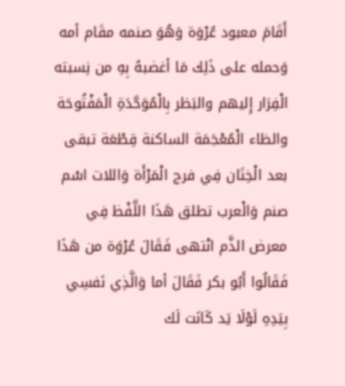أَقَامَ معبود عُرْوَة وَهُوَ صنمه مقَام أمه وَحمله على ذَلِك مَا أغضبهُ بِهِ من نِسبته الْفِرَار إِليهم والبَظر بِالْمُوَحَّدَةِ الْمَفْتُوحَة والظاء الْمُعْجَمَة الساكنة قِطْعَة تبقى بعد الْخِتَان فِي فرج الْمَرْأَة وَاللات اسْم صنم وَالْعرب تطلق هَذَا اللَّفْظ فِي معرض الذَّم انْتهى فَقَالَ عُرْوَة من هَذَا فَقَالُوا أَبُو بكر فَقَالَ أما وَالَّذِي نَفسِي بِيَدِهِ لَوْلَا يَد كَانَت لَك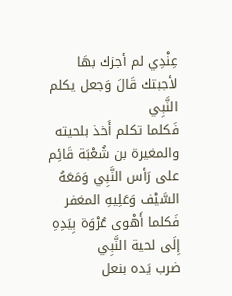عِنْدِي لم أجزك بهَا لأجبتك قَالَ وَجعل يكلم النَّبِي
فَكلما تكلم أَخذ بلحيته
والمغيرة بن شُعْبَة قَائِم على رَأس النَّبِي وَمَعَهُ السَّيْف وَعَلِيهِ المغفر فَكلما أَهْوى عُرْوَة بِيَدِهِ إِلَى لحية النَّبِي
ضرب يَده بنعل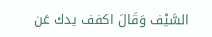السَّيْف وَقَالَ اكفف يدك عَن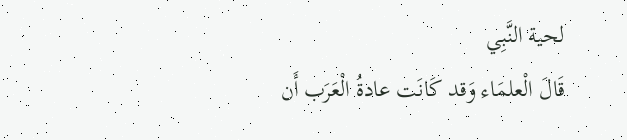لحية النَّبِي
قَالَ الْعلمَاء وَقد كَانَت عادةُ الْعَرَب أَن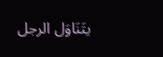يتَنَاوَل الرجل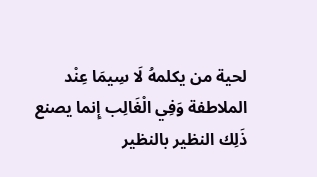لحية من يكلمهُ لَا سِيمَا عِنْد الملاطفة وَفِي الْغَالِب إِنما يصنع ذَلِك النظير بالنظير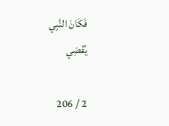فَكَانَ النَّبِي
يُفْضِي

2 / 206